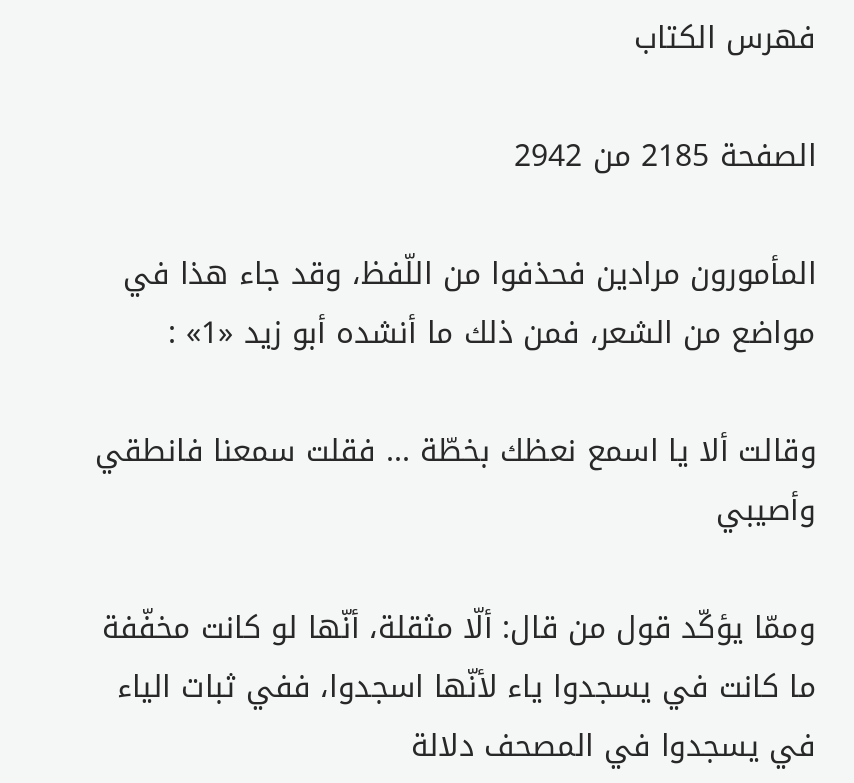فهرس الكتاب

الصفحة 2185 من 2942

المأمورون مرادين فحذفوا من اللّفظ، وقد جاء هذا في مواضع من الشعر، فمن ذلك ما أنشده أبو زيد «1» :

وقالت ألا يا اسمع نعظك بخطّة ... فقلت سمعنا فانطقي وأصيبي

وممّا يؤكّد قول من قال: ألّا مثقلة، أنّها لو كانت مخفّفة ما كانت في يسجدوا ياء لأنّها اسجدوا، ففي ثبات الياء في يسجدوا في المصحف دلالة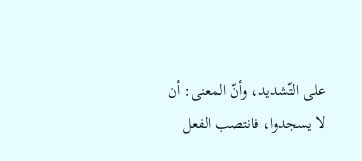على التّشديد، وأنّ المعنى: أن لا يسجدوا، فانتصب الفعل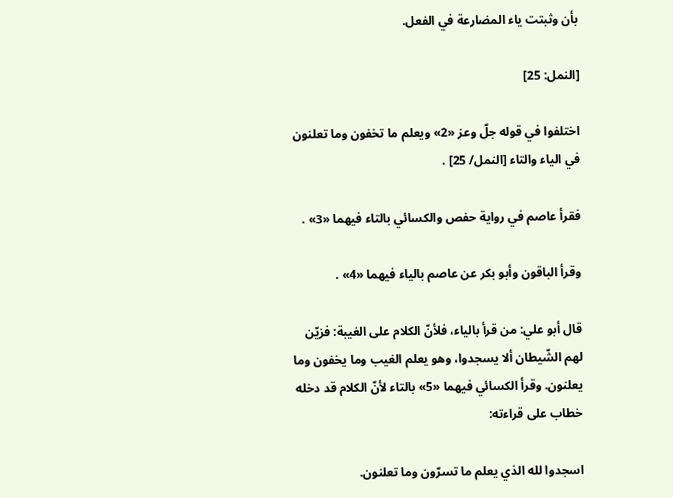بأن وثبتت ياء المضارعة في الفعل.

[النمل: 25]

اختلفوا في قوله جلّ وعز «2» ويعلم ما تخفون وما تعلنون في الياء والتاء [النمل/ 25] .

فقرأ عاصم في رواية حفص والكسائي بالتاء فيهما «3» .

وقرأ الباقون وأبو بكر عن عاصم بالياء فيهما «4» .

قال أبو علي: من قرأ بالياء، فلأنّ الكلام على الغيبة: فزيّن لهم الشّيطان ألا يسجدوا، وهو يعلم الغيب وما يخفون وما يعلنون. وقرأ الكسائي فيهما «5» بالتاء لأنّ الكلام قد دخله خطاب على قراءته:

اسجدوا لله الذي يعلم ما تسرّون وما تعلنون.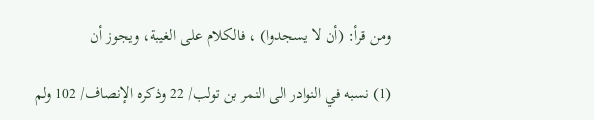ومن قرأ: (أن لا يسجدوا) ، فالكلام على الغيبة، ويجوز أن

(1) نسبه في النوادر الى النمر بن تولب/ 22 وذكره الإنصاف/ 102 ولم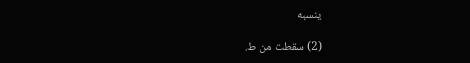ينسبه

(2) سقطت من ط.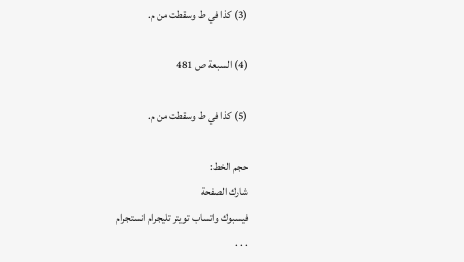(3) كذا في ط وسقطت من م.

(4) السبعة ص 481

(5) كذا في ط وسقطت من م.

حجم الخط:
شارك الصفحة
فيسبوك واتساب تويتر تليجرام انستجرام
. . .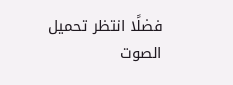فضلًا انتظر تحميل الصوت